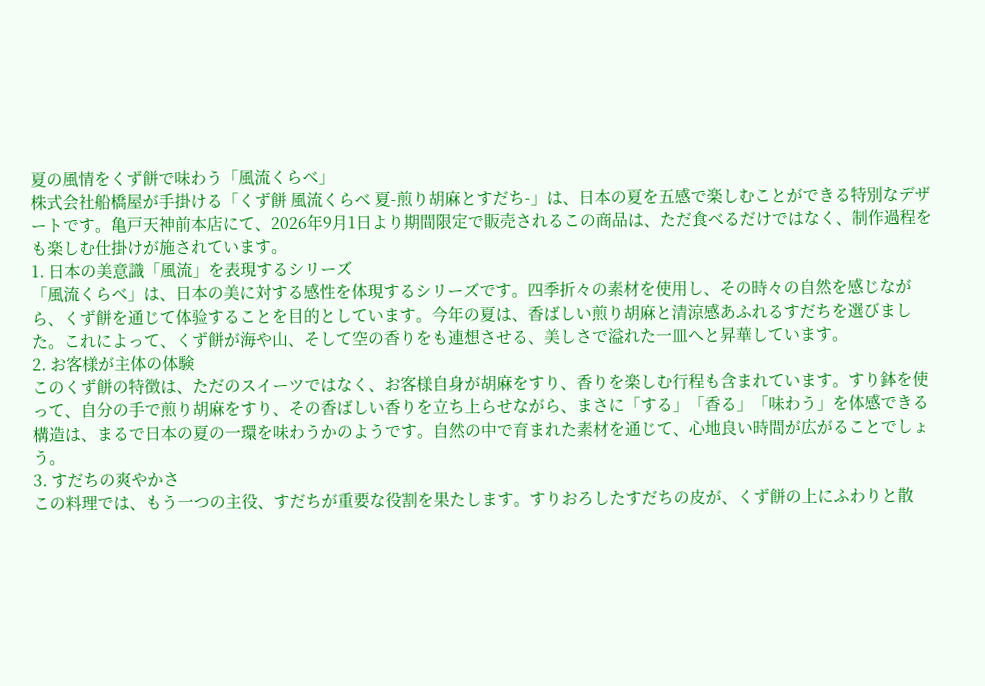夏の風情をくず餅で味わう「風流くらべ」
株式会社船橋屋が手掛ける「くず餅 風流くらべ 夏-煎り胡麻とすだち-」は、日本の夏を五感で楽しむことができる特別なデザートです。亀戸天神前本店にて、2026年9月1日より期間限定で販売されるこの商品は、ただ食べるだけではなく、制作過程をも楽しむ仕掛けが施されています。
1. 日本の美意識「風流」を表現するシリーズ
「風流くらべ」は、日本の美に対する感性を体現するシリーズです。四季折々の素材を使用し、その時々の自然を感じながら、くず餅を通じて体验することを目的としています。今年の夏は、香ばしい煎り胡麻と清涼感あふれるすだちを選びました。これによって、くず餅が海や山、そして空の香りをも連想させる、美しさで溢れた一皿へと昇華しています。
2. お客様が主体の体験
このくず餅の特徴は、ただのスイーツではなく、お客様自身が胡麻をすり、香りを楽しむ行程も含まれています。すり鉢を使って、自分の手で煎り胡麻をすり、その香ばしい香りを立ち上らせながら、まさに「する」「香る」「味わう」を体感できる構造は、まるで日本の夏の一環を味わうかのようです。自然の中で育まれた素材を通じて、心地良い時間が広がることでしょう。
3. すだちの爽やかさ
この料理では、もう一つの主役、すだちが重要な役割を果たします。すりおろしたすだちの皮が、くず餅の上にふわりと散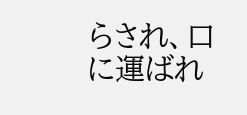らされ、口に運ばれ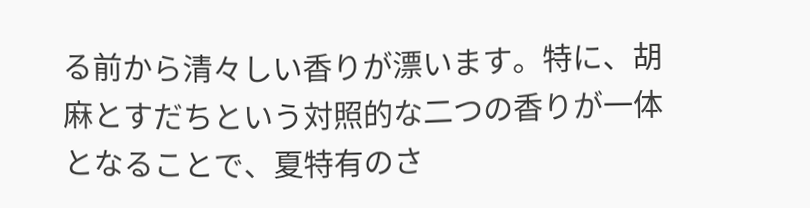る前から清々しい香りが漂います。特に、胡麻とすだちという対照的な二つの香りが一体となることで、夏特有のさ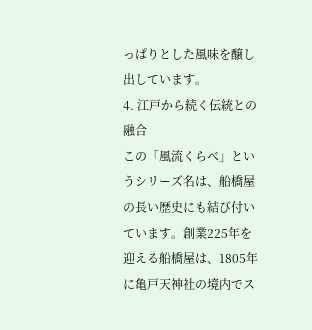っぱりとした風味を醸し出しています。
4. 江戸から続く伝統との融合
この「風流くらべ」というシリーズ名は、船橋屋の長い歴史にも結び付いています。創業225年を迎える船橋屋は、1805年に亀戸天神社の境内でス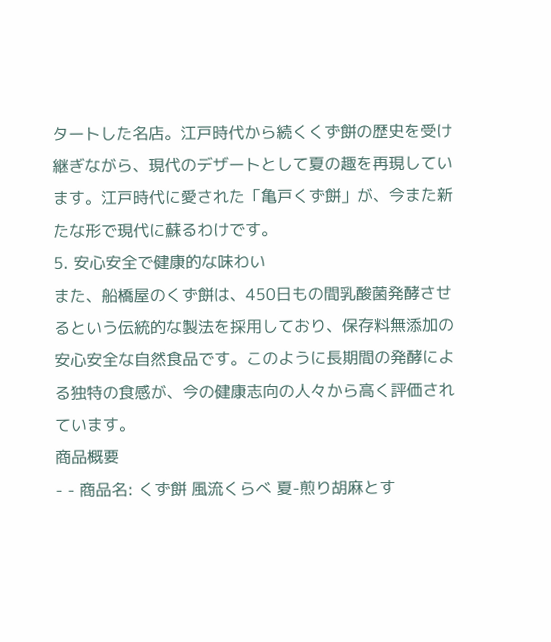タートした名店。江戸時代から続くくず餅の歴史を受け継ぎながら、現代のデザートとして夏の趣を再現しています。江戸時代に愛された「亀戸くず餅」が、今また新たな形で現代に蘇るわけです。
5. 安心安全で健康的な味わい
また、船橋屋のくず餅は、450日もの間乳酸菌発酵させるという伝統的な製法を採用しており、保存料無添加の安心安全な自然食品です。このように長期間の発酵による独特の食感が、今の健康志向の人々から高く評価されています。
商品概要
- - 商品名: くず餅 風流くらべ 夏-煎り胡麻とす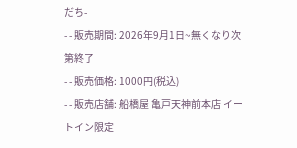だち-
- - 販売期間: 2026年9月1日~無くなり次第終了
- - 販売価格: 1000円(税込)
- - 販売店舗: 船橋屋 亀戸天神前本店 イートイン限定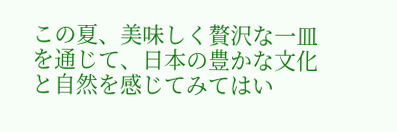この夏、美味しく贅沢な一皿を通じて、日本の豊かな文化と自然を感じてみてはい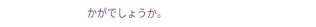かがでしょうか。